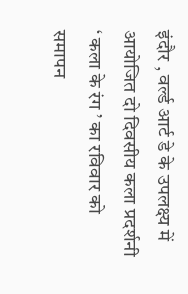इंदौर , वर्ल्ड आर्ट डे के उपलक्ष्य में आयोजित दो दिवसीय कला प्रदर्शनी ‘ कला के रंग ’ का रविवार को समापन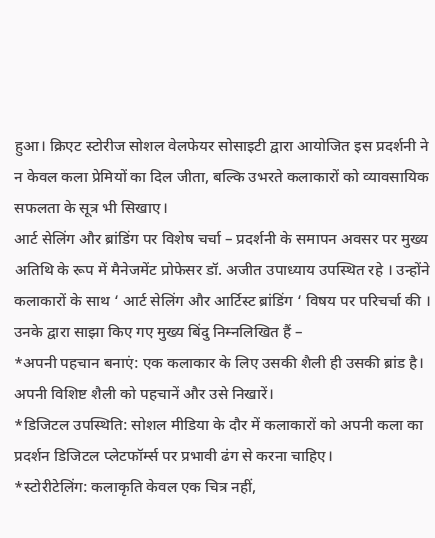हुआ। क्रिएट स्टोरीज सोशल वेलफेयर सोसाइटी द्वारा आयोजित इस प्रदर्शनी ने न केवल कला प्रेमियों का दिल जीता, बल्कि उभरते कलाकारों को व्यावसायिक सफलता के सूत्र भी सिखाए।
आर्ट सेलिंग और ब्रांडिंग पर विशेष चर्चा – प्रदर्शनी के समापन अवसर पर मुख्य अतिथि के रूप में मैनेजमेंट प्रोफेसर डॉ. अजीत उपाध्याय उपस्थित रहे । उन्होंने कलाकारों के साथ ‘ आर्ट सेलिंग और आर्टिस्ट ब्रांडिंग ‘ विषय पर परिचर्चा की । उनके द्वारा साझा किए गए मुख्य बिंदु निम्नलिखित हैं –
*अपनी पहचान बनाएं: एक कलाकार के लिए उसकी शैली ही उसकी ब्रांड है। अपनी विशिष्ट शैली को पहचानें और उसे निखारें।
*डिजिटल उपस्थिति: सोशल मीडिया के दौर में कलाकारों को अपनी कला का प्रदर्शन डिजिटल प्लेटफॉर्म्स पर प्रभावी ढंग से करना चाहिए।
*स्टोरीटेलिंग: कलाकृति केवल एक चित्र नहीं,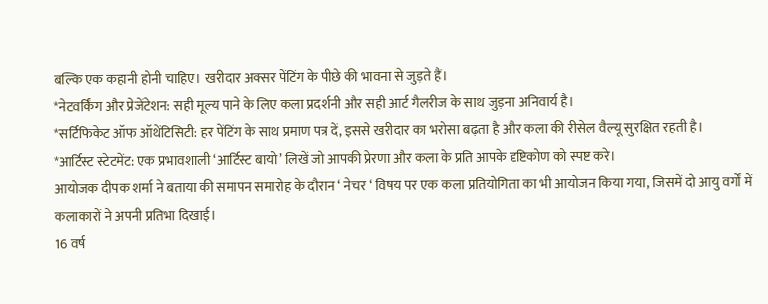बल्कि एक कहानी होनी चाहिए। खरीदार अक्सर पेंटिंग के पीछे की भावना से जुड़ते हैं।
*नेटवर्किंग और प्रेजेंटेशन: सही मूल्य पाने के लिए कला प्रदर्शनी और सही आर्ट गैलरीज के साथ जुड़ना अनिवार्य है।
*सर्टिफिकेट ऑफ ऑथेंटिसिटी: हर पेंटिंग के साथ प्रमाण पत्र दें, इससे खरीदार का भरोसा बढ़ता है और कला की रीसेल वैल्यू सुरक्षित रहती है।
*आर्टिस्ट स्टेटमेंट: एक प्रभावशाली ‘आर्टिस्ट बायो’ लिखें जो आपकी प्रेरणा और कला के प्रति आपके दृष्टिकोण को स्पष्ट करे।
आयोजक दीपक शर्मा ने बताया की समापन समारोह के दौरान ‘ नेचर ‘ विषय पर एक कला प्रतियोगिता का भी आयोजन किया गया, जिसमें दो आयु वर्गों में कलाकारों ने अपनी प्रतिभा दिखाई।
16 वर्ष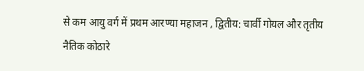से कम आयु वर्ग में प्रथम आरण्या महाजन , द्वितीय: चार्वी गोयल और तृतीय नैतिक कोठारे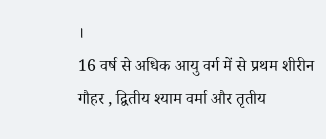।
16 वर्ष से अधिक आयु वर्ग में से प्रथम शीरीन गौहर , द्वितीय श्याम वर्मा और तृतीय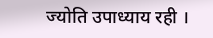ज्योति उपाध्याय रही ।